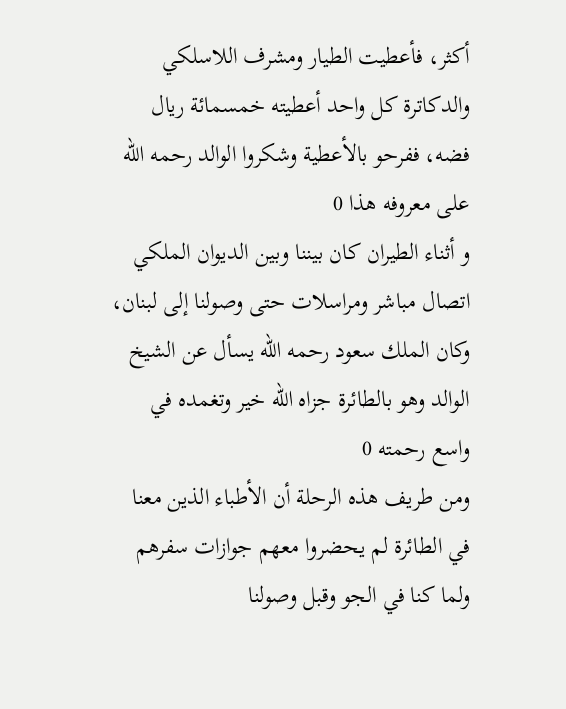أكثر، فأعطيت الطيار ومشرف اللاسلكي والدكاترة كل واحد أعطيته خمسمائة ريال فضه، ففرحو بالأعطية وشكروا الوالد رحمه الله على معروفه هذا 0
و أثناء الطيران كان بيننا وبين الديوان الملكي اتصال مباشر ومراسلات حتى وصولنا إلى لبنان، وكان الملك سعود رحمه الله يسأل عن الشيخ الوالد وهو بالطائرة جزاه الله خير وتغمده في واسع رحمته 0
ومن طريف هذه الرحلة أن الأطباء الذين معنا في الطائرة لم يحضروا معهم جوازات سفرهم ولما كنا في الجو وقبل وصولنا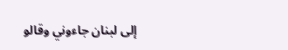إلى لبنان جاءوني وقالو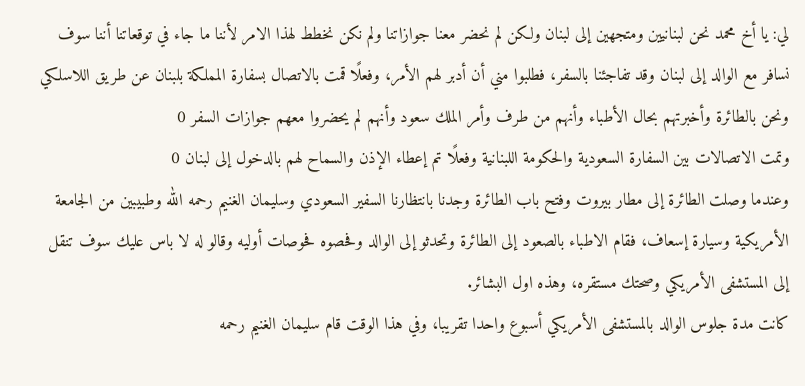لي: يا أخ محمد نحن لبنانيين ومتجهين إلى لبنان ولكن لم نحضر معنا جوازاتنا ولم نكن نخطط لهذا الامر لأننا ما جاء في توقعاتنا أننا سوف نسافر مع الوالد إلى لبنان وقد تفاجئنا بالسفر، فطلبوا مني أن أدبر لهم الأمر، وفعلًا قمت بالاتصال بسفارة المملكة بلبنان عن طريق اللاسلكي ونحن بالطائرة وأخبرتهم بحال الأطباء وأنهم من طرف وأمر الملك سعود وأنهم لم يحضروا معهم جوازات السفر 0
وتمت الاتصالات بين السفارة السعودية والحكومة اللبنانية وفعلًا تم إعطاء الإذن والسماح لهم بالدخول إلى لبنان 0
وعندما وصلت الطائرة إلى مطار بيروت وفتح باب الطائرة وجدنا بانتظارنا السفير السعودي وسليمان الغنيم رحمه الله وطبيبين من الجامعة الأمريكية وسيارة إسعاف، فقام الاطباء بالصعود إلى الطائرة وتحدثو إلى الوالد وفحصوه فحوصات أوليه وقالو له لا باس عليك سوف تنقل إلى المستشفى الأمريكي وصحتك مستقره، وهذه اول البشائر.
كانت مدة جلوس الوالد بالمستشفى الأمريكي أسبوع واحدا تقريبا، وفي هذا الوقت قام سليمان الغنيم رحمه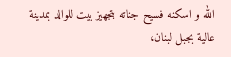الله و اسكنه فسيح جناته بتجهيز بيت للوالد بمدينة عالية بجبل لبنان،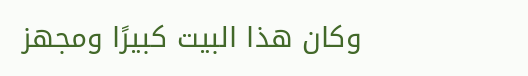وكان هذا البيت كبيرًا ومجهز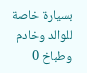بسيارة خاصة للوالد وخادم وطباخ 0